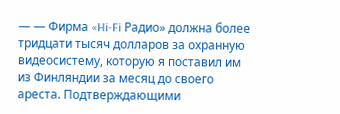— — Фирма «Hi-Fi Радио» должна более тридцати тысяч долларов за охранную видеосистему, которую я поставил им из Финляндии за месяц до своего ареста. Подтверждающими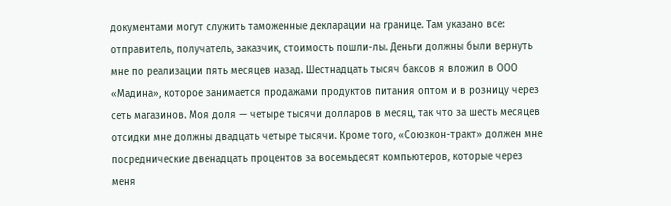документами могут служить таможенные декларации на границе. Там указано все: отправитель, получатель, заказчик, стоимость пошли-лы. Деньги должны были вернуть мне по реализации пять месяцев назад. Шестнадцать тысяч баксов я вложил в ООО «Мадина», которое занимается продажами продуктов питания оптом и в розницу через сеть магазинов. Моя доля — четыре тысячи долларов в месяц, так что за шесть месяцев отсидки мне должны двадцать четыре тысячи. Кроме того, «Союзкон-тракт» должен мне посреднические двенадцать процентов за восемьдесят компьютеров, которые через меня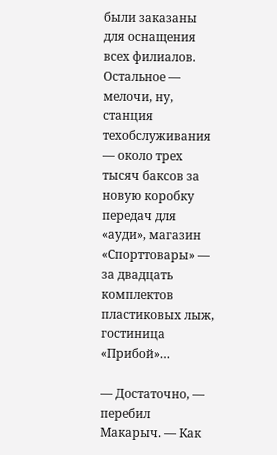были заказаны для оснащения всех филиалов. Остальное — мелочи, ну, станция техобслуживания — около трех тысяч баксов за новую коробку передач для «ауди», магазин «Спорттовары» — за двадцать комплектов пластиковых лыж, гостиница «Прибой»…

— Достаточно, — перебил Макарыч. — Как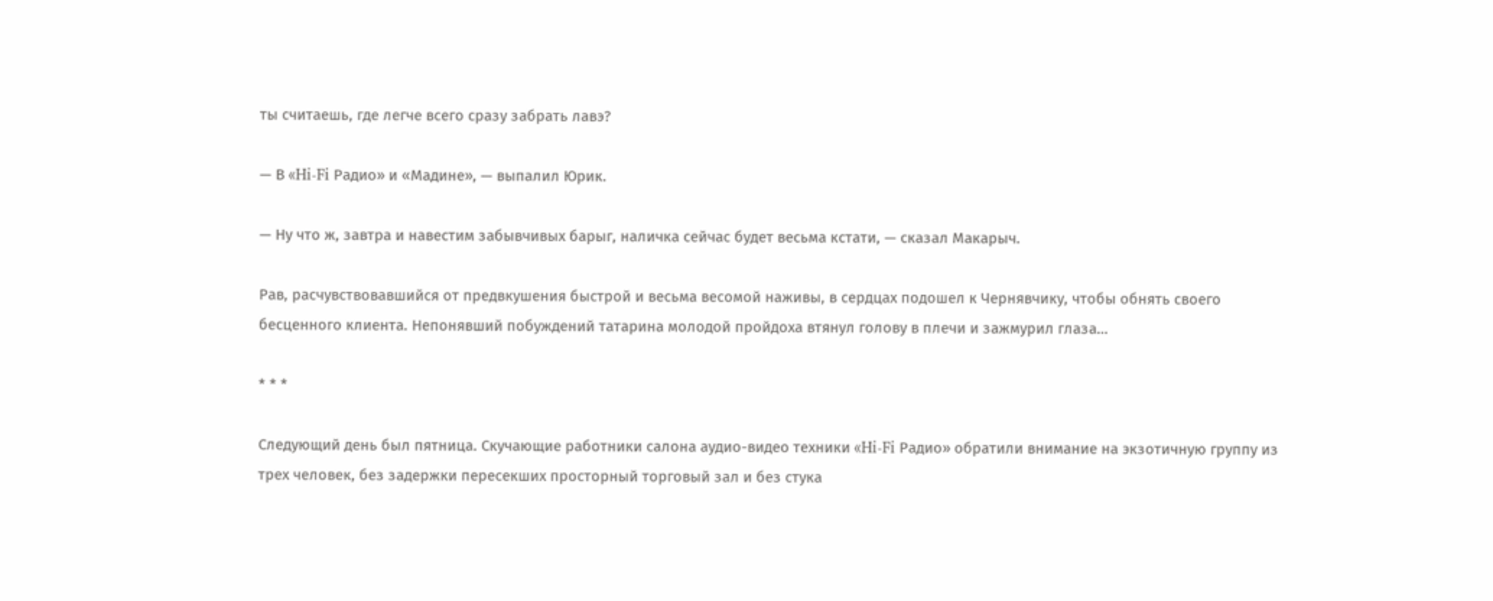ты считаешь, где легче всего сразу забрать лавэ?

— В «Hi-Fi Радио» и «Мадине», — выпалил Юрик.

— Ну что ж, завтра и навестим забывчивых барыг, наличка сейчас будет весьма кстати, — сказал Макарыч.

Рав, расчувствовавшийся от предвкушения быстрой и весьма весомой наживы, в сердцах подошел к Чернявчику, чтобы обнять своего бесценного клиента. Непонявший побуждений татарина молодой пройдоха втянул голову в плечи и зажмурил глаза…

* * *

Следующий день был пятница. Скучающие работники салона аудио-видео техники «Hi-Fi Радио» обратили внимание на экзотичную группу из трех человек, без задержки пересекших просторный торговый зал и без стука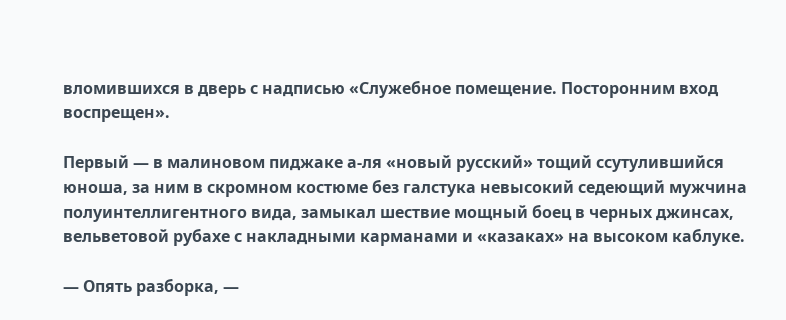вломившихся в дверь с надписью «Служебное помещение. Посторонним вход воспрещен».

Первый — в малиновом пиджаке а-ля «новый русский» тощий ссутулившийся юноша, за ним в скромном костюме без галстука невысокий седеющий мужчина полуинтеллигентного вида, замыкал шествие мощный боец в черных джинсах, вельветовой рубахе с накладными карманами и «казаках» на высоком каблуке.

— Опять разборка, —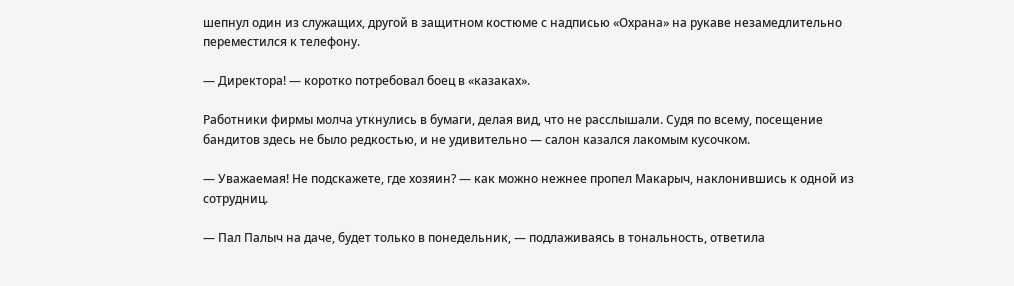шепнул один из служащих, другой в защитном костюме с надписью «Охрана» на рукаве незамедлительно переместился к телефону.

— Директора! — коротко потребовал боец в «казаках».

Работники фирмы молча уткнулись в бумаги, делая вид, что не расслышали. Судя по всему, посещение бандитов здесь не было редкостью, и не удивительно — салон казался лакомым кусочком.

— Уважаемая! Не подскажете, где хозяин? — как можно нежнее пропел Макарыч, наклонившись к одной из сотрудниц.

— Пал Палыч на даче, будет только в понедельник, — подлаживаясь в тональность, ответила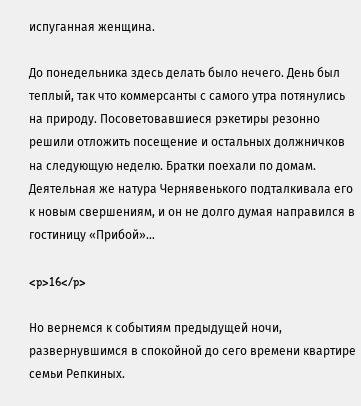испуганная женщина.

До понедельника здесь делать было нечего. День был теплый, так что коммерсанты с самого утра потянулись на природу. Посоветовавшиеся рэкетиры резонно решили отложить посещение и остальных должничков на следующую неделю. Братки поехали по домам. Деятельная же натура Чернявенького подталкивала его к новым свершениям, и он не долго думая направился в гостиницу «Прибой»…

<p>16</p>

Но вернемся к событиям предыдущей ночи, развернувшимся в спокойной до сего времени квартире семьи Репкиных.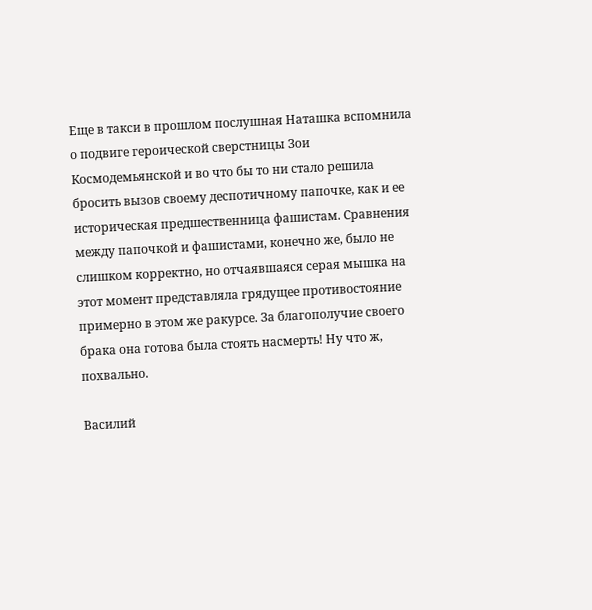Еще в такси в прошлом послушная Наташка вспомнила о подвиге героической сверстницы Зои Космодемьянской и во что бы то ни стало решила бросить вызов своему деспотичному папочке, как и ее историческая предшественница фашистам. Сравнения между папочкой и фашистами, конечно же, было не слишком корректно, но отчаявшаяся серая мышка на этот момент представляла грядущее противостояние примерно в этом же ракурсе. За благополучие своего брака она готова была стоять насмерть! Ну что ж, похвально.

Василий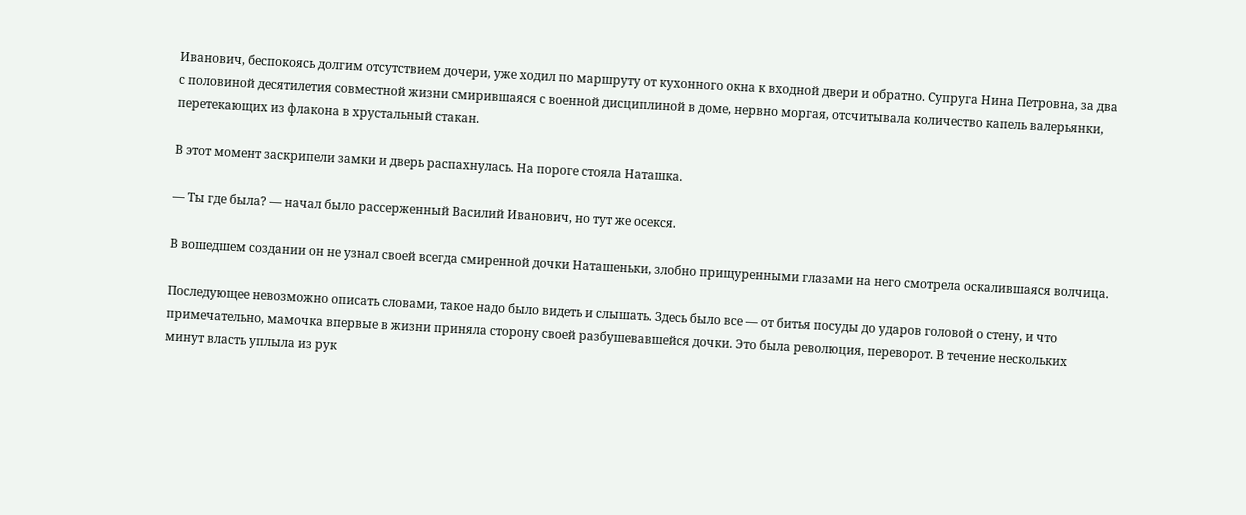Иванович, беспокоясь долгим отсутствием дочери, уже ходил по маршруту от кухонного окна к входной двери и обратно. Супруга Нина Петровна, за два с половиной десятилетия совместной жизни смирившаяся с военной дисциплиной в доме, нервно моргая, отсчитывала количество капель валерьянки, перетекающих из флакона в хрустальный стакан.

В этот момент заскрипели замки и дверь распахнулась. На пороге стояла Наташка.

— Ты где была? — начал было рассерженный Василий Иванович, но тут же осекся.

В вошедшем создании он не узнал своей всегда смиренной дочки Наташеньки, злобно прищуренными глазами на него смотрела оскалившаяся волчица.

Последующее невозможно описать словами, такое надо было видеть и слышать. Здесь было все — от битья посуды до ударов головой о стену, и что примечательно, мамочка впервые в жизни приняла сторону своей разбушевавшейся дочки. Это была революция, переворот. В течение нескольких минут власть уплыла из рук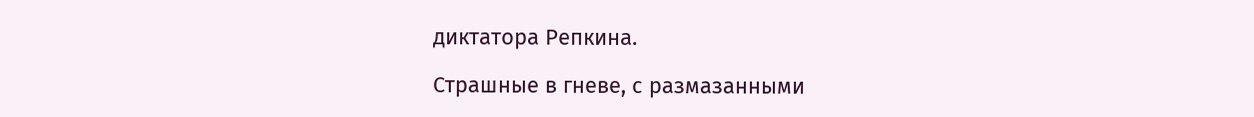диктатора Репкина.

Страшные в гневе, с размазанными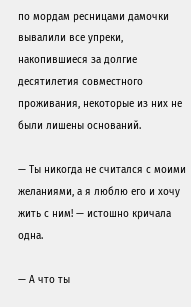по мордам ресницами дамочки вывалили все упреки, накопившиеся за долгие десятилетия совместного проживания, некоторые из них не были лишены оснований.

— Ты никогда не считался с моими желаниями, а я люблю его и хочу жить с ним! — истошно кричала одна.

— А что ты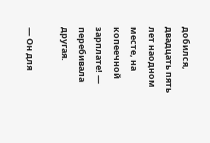добился, двадцать пять лет наодном месте, на копеечной зарплате! — перебивала другая.

— Он для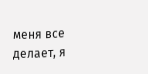меня все делает, я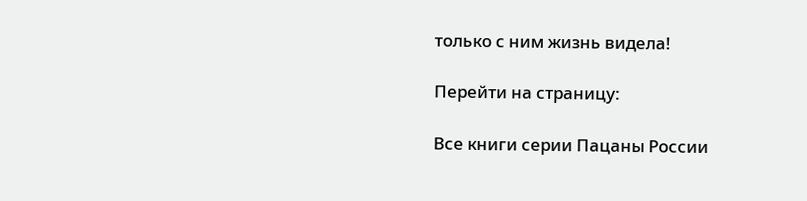только с ним жизнь видела!

Перейти на страницу:

Все книги серии Пацаны России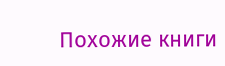Похожие книги